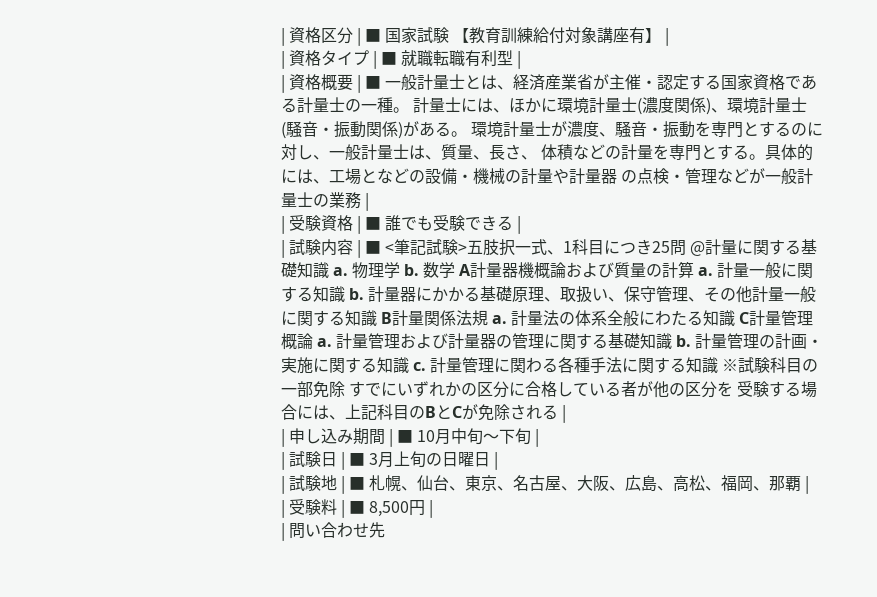| 資格区分 | ■ 国家試験 【教育訓練給付対象講座有】 |
| 資格タイプ | ■ 就職転職有利型 |
| 資格概要 | ■ 一般計量士とは、経済産業省が主催・認定する国家資格である計量士の一種。 計量士には、ほかに環境計量士(濃度関係)、環境計量士(騒音・振動関係)がある。 環境計量士が濃度、騒音・振動を専門とするのに対し、一般計量士は、質量、長さ、 体積などの計量を専門とする。具体的には、工場となどの設備・機械の計量や計量器 の点検・管理などが一般計量士の業務 |
| 受験資格 | ■ 誰でも受験できる |
| 試験内容 | ■ <筆記試験>五肢択一式、1科目につき25問 @計量に関する基礎知識 a. 物理学 b. 数学 A計量器機概論および質量の計算 a. 計量一般に関する知識 b. 計量器にかかる基礎原理、取扱い、保守管理、その他計量一般に関する知識 B計量関係法規 a. 計量法の体系全般にわたる知識 C計量管理概論 a. 計量管理および計量器の管理に関する基礎知識 b. 計量管理の計画・実施に関する知識 c. 計量管理に関わる各種手法に関する知識 ※試験科目の一部免除 すでにいずれかの区分に合格している者が他の区分を 受験する場合には、上記科目のBとCが免除される |
| 申し込み期間 | ■ 10月中旬〜下旬 |
| 試験日 | ■ 3月上旬の日曜日 |
| 試験地 | ■ 札幌、仙台、東京、名古屋、大阪、広島、高松、福岡、那覇 |
| 受験料 | ■ 8,500円 |
| 問い合わせ先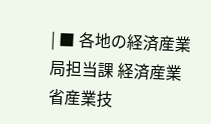| ■ 各地の経済産業局担当課 経済産業省産業技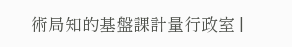術局知的基盤課計量行政室 |